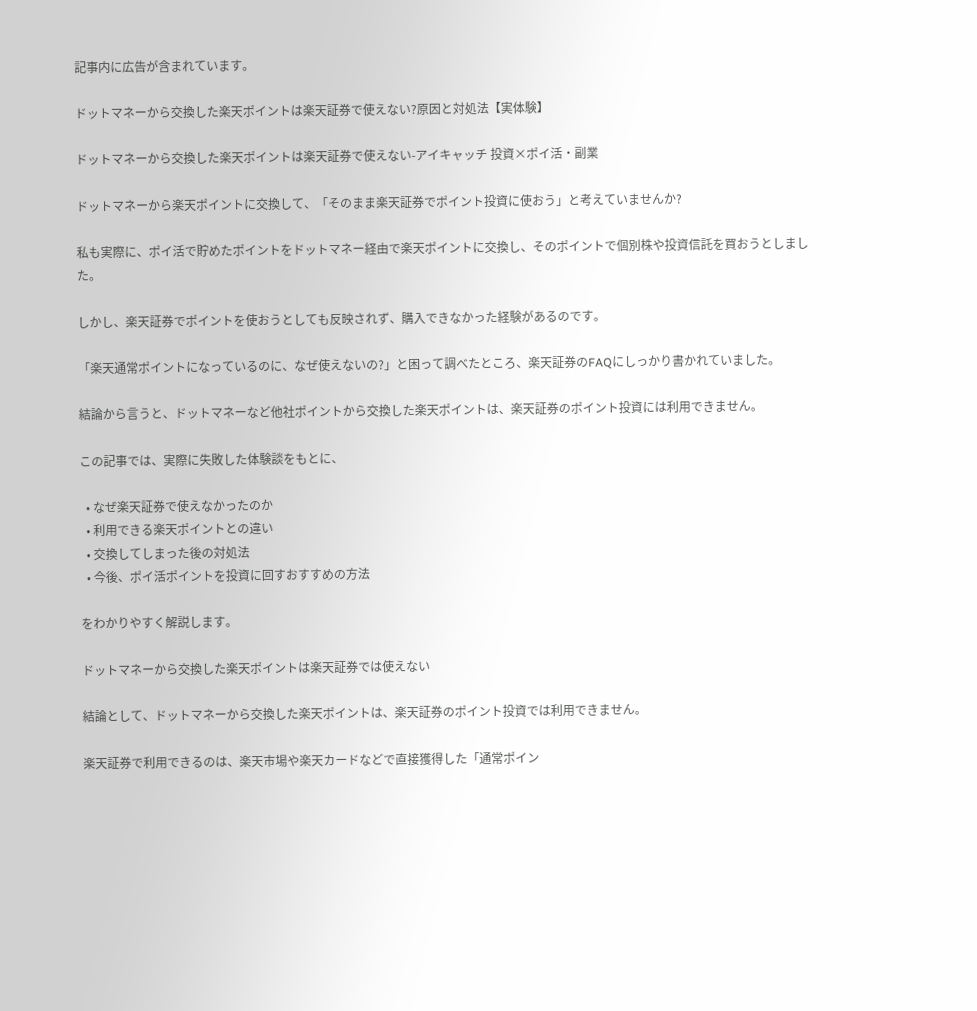記事内に広告が含まれています。

ドットマネーから交換した楽天ポイントは楽天証券で使えない?原因と対処法【実体験】

ドットマネーから交換した楽天ポイントは楽天証券で使えない-アイキャッチ 投資×ポイ活・副業

ドットマネーから楽天ポイントに交換して、「そのまま楽天証券でポイント投資に使おう」と考えていませんか?

私も実際に、ポイ活で貯めたポイントをドットマネー経由で楽天ポイントに交換し、そのポイントで個別株や投資信託を買おうとしました。

しかし、楽天証券でポイントを使おうとしても反映されず、購入できなかった経験があるのです。

「楽天通常ポイントになっているのに、なぜ使えないの?」と困って調べたところ、楽天証券のFAQにしっかり書かれていました。

結論から言うと、ドットマネーなど他社ポイントから交換した楽天ポイントは、楽天証券のポイント投資には利用できません。

この記事では、実際に失敗した体験談をもとに、

  • なぜ楽天証券で使えなかったのか
  • 利用できる楽天ポイントとの違い
  • 交換してしまった後の対処法
  • 今後、ポイ活ポイントを投資に回すおすすめの方法

をわかりやすく解説します。

ドットマネーから交換した楽天ポイントは楽天証券では使えない

結論として、ドットマネーから交換した楽天ポイントは、楽天証券のポイント投資では利用できません。

楽天証券で利用できるのは、楽天市場や楽天カードなどで直接獲得した「通常ポイン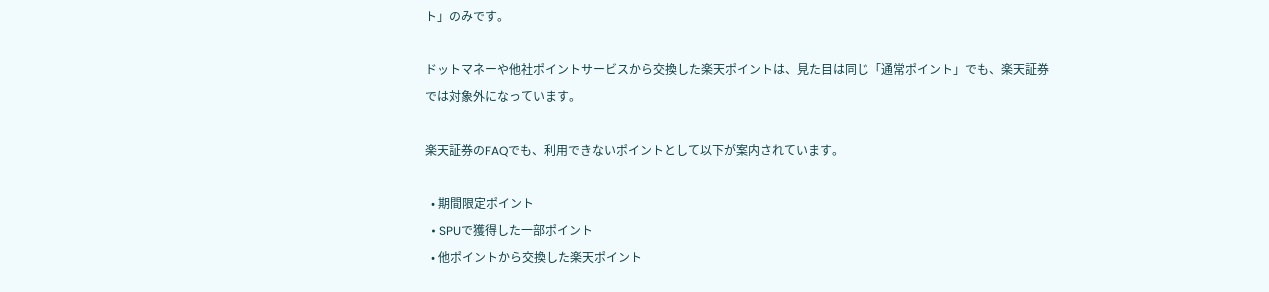ト」のみです。

ドットマネーや他社ポイントサービスから交換した楽天ポイントは、見た目は同じ「通常ポイント」でも、楽天証券では対象外になっています。

楽天証券のFAQでも、利用できないポイントとして以下が案内されています。

  • 期間限定ポイント
  • SPUで獲得した一部ポイント
  • 他ポイントから交換した楽天ポイント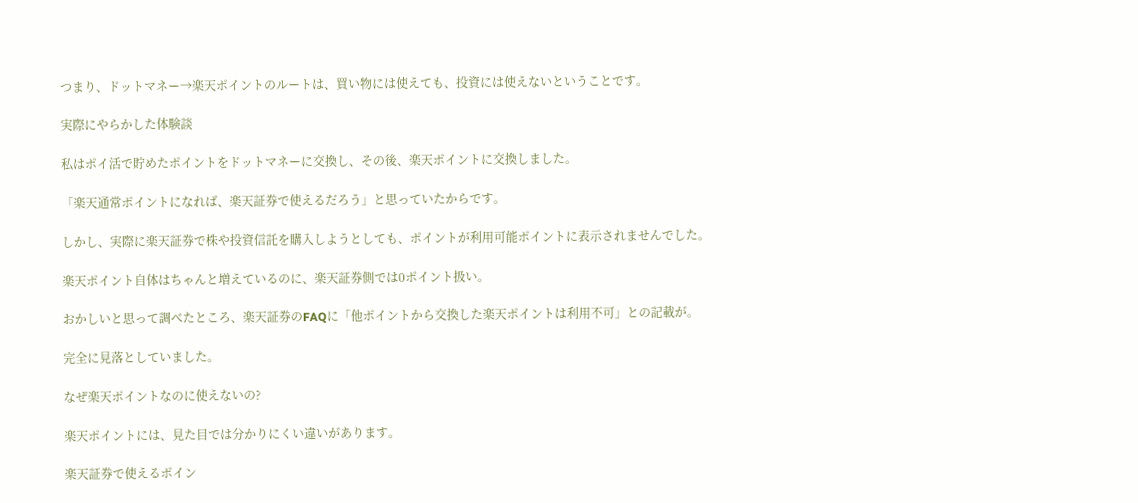つまり、ドットマネー→楽天ポイントのルートは、買い物には使えても、投資には使えないということです。

実際にやらかした体験談

私はポイ活で貯めたポイントをドットマネーに交換し、その後、楽天ポイントに交換しました。

「楽天通常ポイントになれば、楽天証券で使えるだろう」と思っていたからです。

しかし、実際に楽天証券で株や投資信託を購入しようとしても、ポイントが利用可能ポイントに表示されませんでした。

楽天ポイント自体はちゃんと増えているのに、楽天証券側では0ポイント扱い。

おかしいと思って調べたところ、楽天証券のFAQに「他ポイントから交換した楽天ポイントは利用不可」との記載が。

完全に見落としていました。

なぜ楽天ポイントなのに使えないの?

楽天ポイントには、見た目では分かりにくい違いがあります。

楽天証券で使えるポイン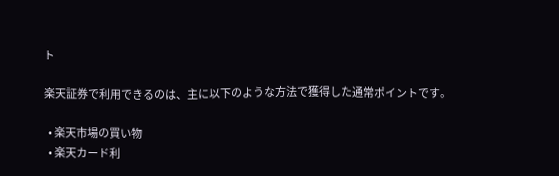ト

楽天証券で利用できるのは、主に以下のような方法で獲得した通常ポイントです。

  • 楽天市場の買い物
  • 楽天カード利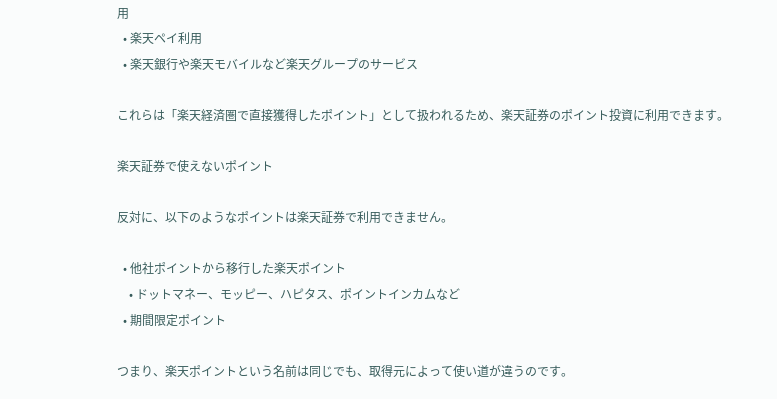用
  • 楽天ペイ利用
  • 楽天銀行や楽天モバイルなど楽天グループのサービス

これらは「楽天経済圏で直接獲得したポイント」として扱われるため、楽天証券のポイント投資に利用できます。

楽天証券で使えないポイント

反対に、以下のようなポイントは楽天証券で利用できません。

  • 他社ポイントから移行した楽天ポイント
    • ドットマネー、モッピー、ハピタス、ポイントインカムなど
  • 期間限定ポイント

つまり、楽天ポイントという名前は同じでも、取得元によって使い道が違うのです。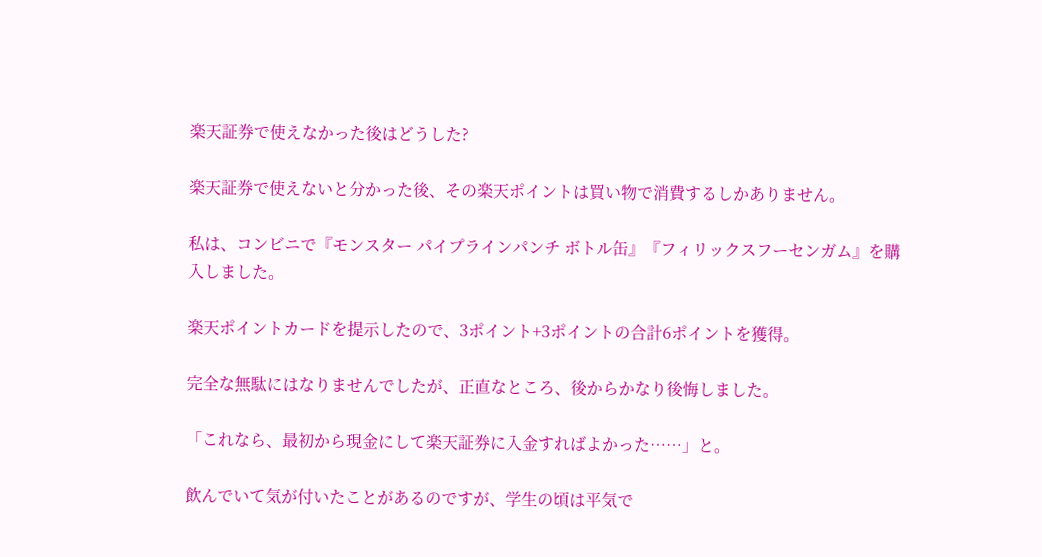楽天証券で使えなかった後はどうした?

楽天証券で使えないと分かった後、その楽天ポイントは買い物で消費するしかありません。

私は、コンビニで『モンスター パイプラインパンチ ボトル缶』『フィリックスフーセンガム』を購入しました。

楽天ポイントカードを提示したので、3ポイント+3ポイントの合計6ポイントを獲得。

完全な無駄にはなりませんでしたが、正直なところ、後からかなり後悔しました。

「これなら、最初から現金にして楽天証券に入金すればよかった……」と。

飲んでいて気が付いたことがあるのですが、学生の頃は平気で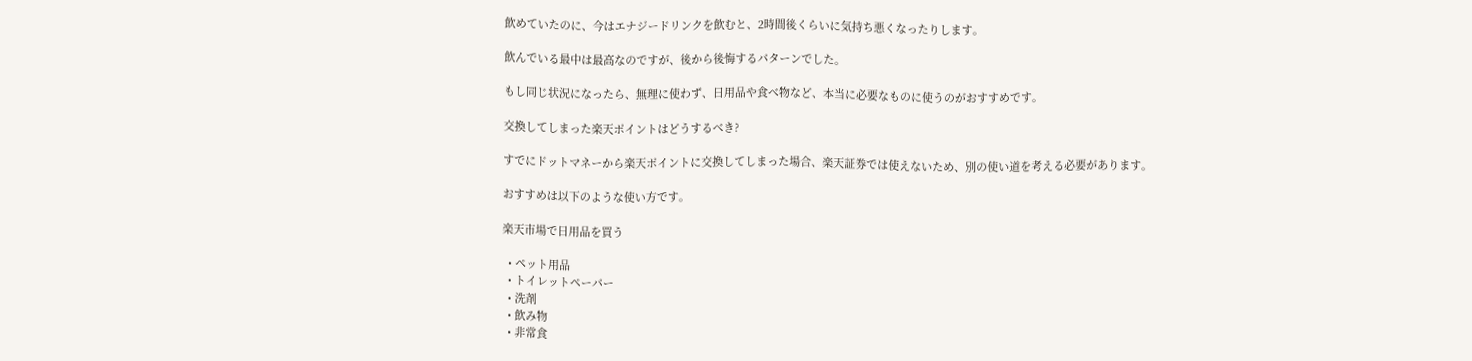飲めていたのに、今はエナジードリンクを飲むと、2時間後くらいに気持ち悪くなったりします。

飲んでいる最中は最高なのですが、後から後悔するパターンでした。

もし同じ状況になったら、無理に使わず、日用品や食べ物など、本当に必要なものに使うのがおすすめです。

交換してしまった楽天ポイントはどうするべき?

すでにドットマネーから楽天ポイントに交換してしまった場合、楽天証券では使えないため、別の使い道を考える必要があります。

おすすめは以下のような使い方です。

楽天市場で日用品を買う

  • ペット用品
  • トイレットペーパー
  • 洗剤
  • 飲み物
  • 非常食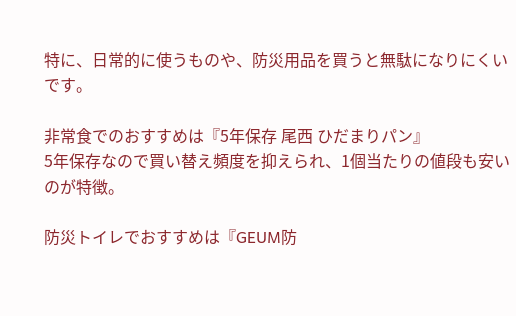特に、日常的に使うものや、防災用品を買うと無駄になりにくいです。

非常食でのおすすめは『5年保存 尾西 ひだまりパン』
5年保存なので買い替え頻度を抑えられ、1個当たりの値段も安いのが特徴。

防災トイレでおすすめは『GEUM防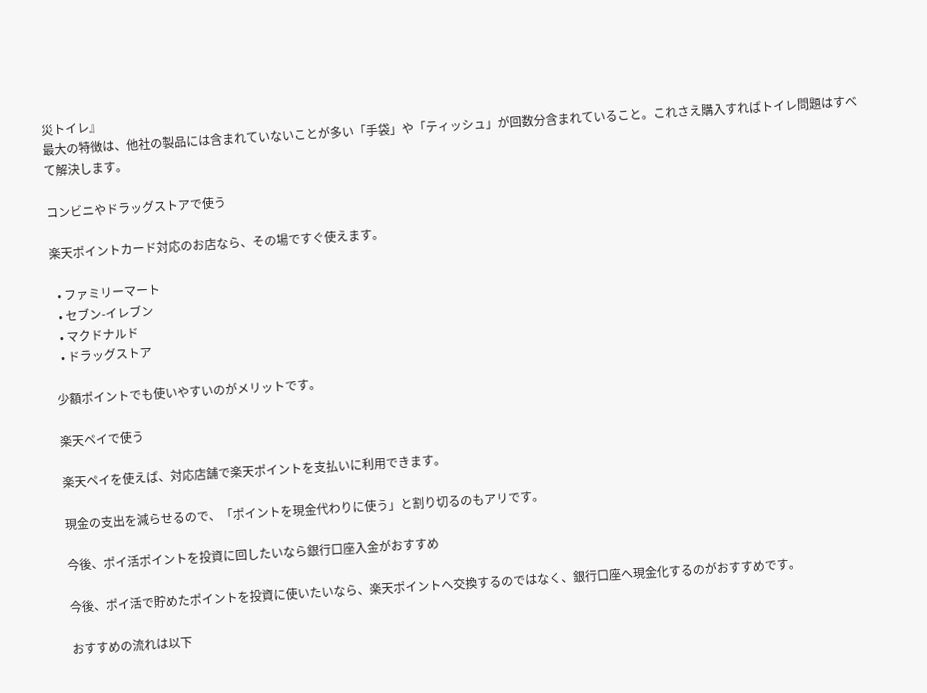災トイレ』
最大の特徴は、他社の製品には含まれていないことが多い「手袋」や「ティッシュ」が回数分含まれていること。これさえ購入すればトイレ問題はすべて解決します。

コンビニやドラッグストアで使う

楽天ポイントカード対応のお店なら、その場ですぐ使えます。

  • ファミリーマート
  • セブン-イレブン
  • マクドナルド
  • ドラッグストア

少額ポイントでも使いやすいのがメリットです。

楽天ペイで使う

楽天ペイを使えば、対応店舗で楽天ポイントを支払いに利用できます。

現金の支出を減らせるので、「ポイントを現金代わりに使う」と割り切るのもアリです。

今後、ポイ活ポイントを投資に回したいなら銀行口座入金がおすすめ

今後、ポイ活で貯めたポイントを投資に使いたいなら、楽天ポイントへ交換するのではなく、銀行口座へ現金化するのがおすすめです。

おすすめの流れは以下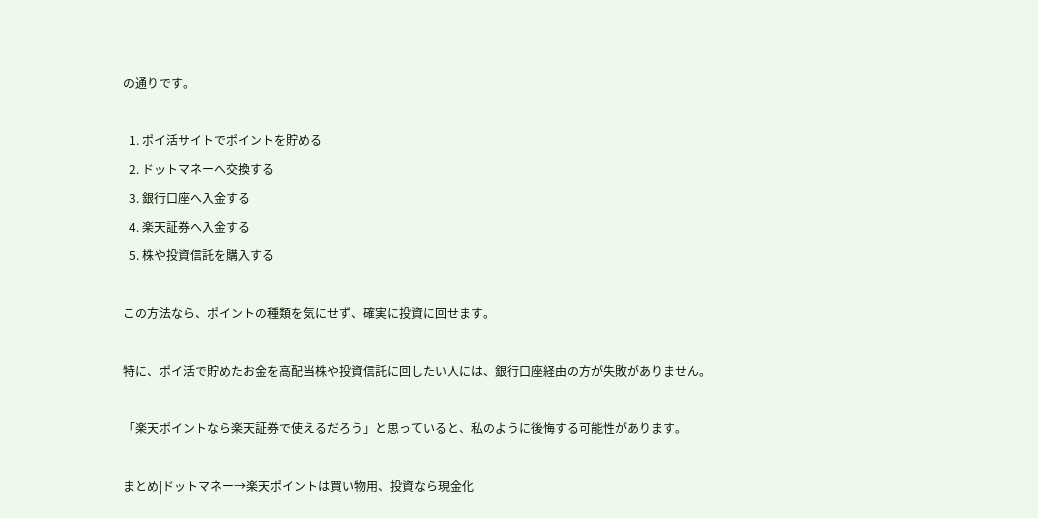の通りです。

  1. ポイ活サイトでポイントを貯める
  2. ドットマネーへ交換する
  3. 銀行口座へ入金する
  4. 楽天証券へ入金する
  5. 株や投資信託を購入する

この方法なら、ポイントの種類を気にせず、確実に投資に回せます。

特に、ポイ活で貯めたお金を高配当株や投資信託に回したい人には、銀行口座経由の方が失敗がありません。

「楽天ポイントなら楽天証券で使えるだろう」と思っていると、私のように後悔する可能性があります。

まとめ|ドットマネー→楽天ポイントは買い物用、投資なら現金化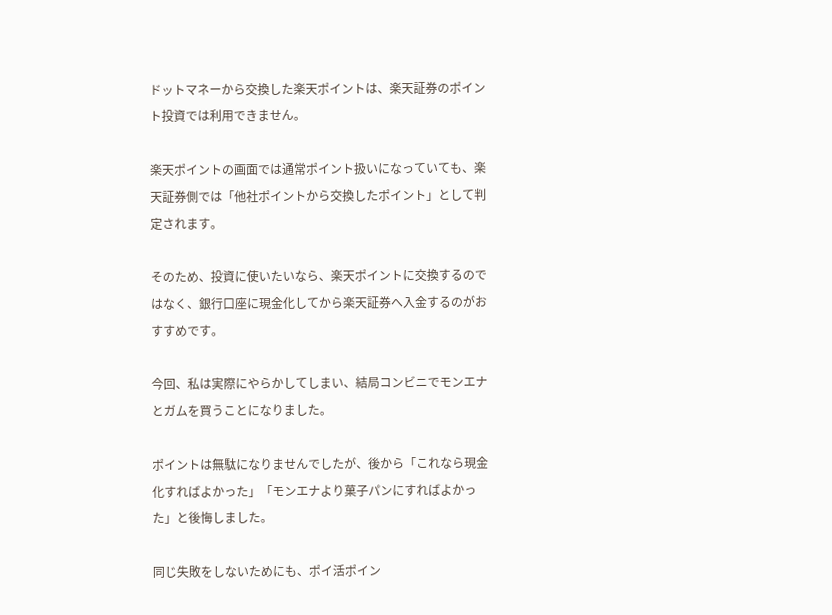ドットマネーから交換した楽天ポイントは、楽天証券のポイント投資では利用できません。

楽天ポイントの画面では通常ポイント扱いになっていても、楽天証券側では「他社ポイントから交換したポイント」として判定されます。

そのため、投資に使いたいなら、楽天ポイントに交換するのではなく、銀行口座に現金化してから楽天証券へ入金するのがおすすめです。

今回、私は実際にやらかしてしまい、結局コンビニでモンエナとガムを買うことになりました。

ポイントは無駄になりませんでしたが、後から「これなら現金化すればよかった」「モンエナより菓子パンにすればよかった」と後悔しました。

同じ失敗をしないためにも、ポイ活ポイン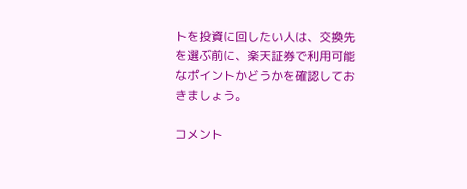トを投資に回したい人は、交換先を選ぶ前に、楽天証券で利用可能なポイントかどうかを確認しておきましょう。

コメント